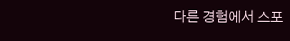다른 경험에서 스포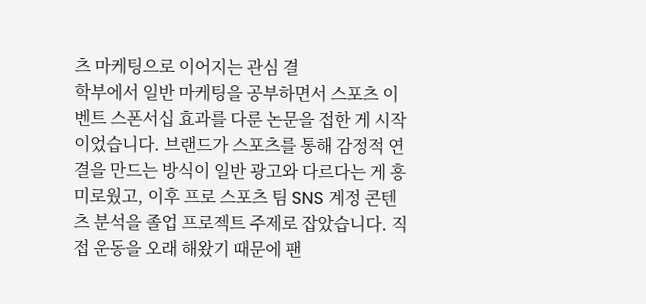츠 마케팅으로 이어지는 관심 결
학부에서 일반 마케팅을 공부하면서 스포츠 이벤트 스폰서십 효과를 다룬 논문을 접한 게 시작이었습니다. 브랜드가 스포츠를 통해 감정적 연결을 만드는 방식이 일반 광고와 다르다는 게 흥미로웠고, 이후 프로 스포츠 팀 SNS 계정 콘텐츠 분석을 졸업 프로젝트 주제로 잡았습니다. 직접 운동을 오래 해왔기 때문에 팬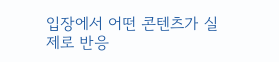입장에서 어떤 콘텐츠가 실제로 반응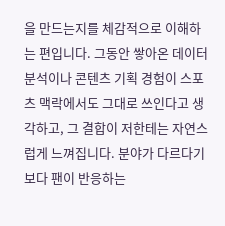을 만드는지를 체감적으로 이해하는 편입니다. 그동안 쌓아온 데이터 분석이나 콘텐츠 기획 경험이 스포츠 맥락에서도 그대로 쓰인다고 생각하고, 그 결합이 저한테는 자연스럽게 느껴집니다. 분야가 다르다기보다 팬이 반응하는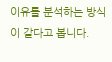이유를 분석하는 방식이 같다고 봅니다.